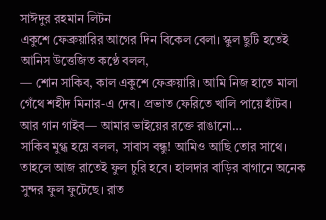সাঈদুর রহমান লিটন
একুশে ফেব্রুয়ারির আগের দিন বিকেল বেলা। স্কুল ছুটি হতেই আনিস উত্তেজিত কণ্ঠে বলল,
— শোন সাকিব, কাল একুশে ফেব্রুয়ারি। আমি নিজ হাতে মালা গেঁথে শহীদ মিনার-এ দেব। প্রভাত ফেরিতে খালি পায়ে হাঁটব। আর গান গাইব— আমার ভাইয়ের রক্তে রাঙানো…
সাকিব মুগ্ধ হয়ে বলল, সাবাস বন্ধু! আমিও আছি তোর সাথে। তাহলে আজ রাতেই ফুল চুরি হবে। হালদার বাড়ির বাগানে অনেক সুন্দর ফুল ফুটেছে। রাত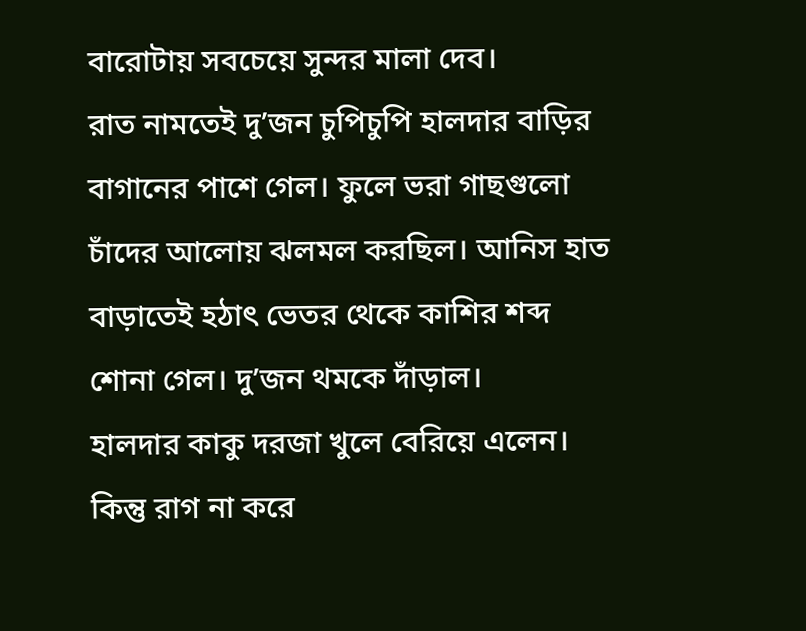বারোটায় সবচেয়ে সুন্দর মালা দেব।
রাত নামতেই দু’জন চুপিচুপি হালদার বাড়ির বাগানের পাশে গেল। ফুলে ভরা গাছগুলো চাঁদের আলোয় ঝলমল করছিল। আনিস হাত বাড়াতেই হঠাৎ ভেতর থেকে কাশির শব্দ শোনা গেল। দু’জন থমকে দাঁড়াল।
হালদার কাকু দরজা খুলে বেরিয়ে এলেন। কিন্তু রাগ না করে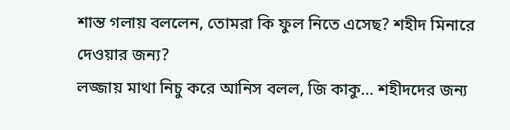শান্ত গলায় বললেন, তোমরা কি ফুল নিতে এসেছ? শহীদ মিনারে দেওয়ার জন্য?
লজ্জায় মাথা নিচু করে আনিস বলল, জি কাকু… শহীদদের জন্য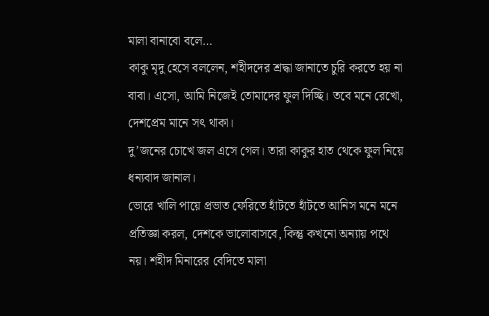মালা বানাবো বলে…
কাকু মৃদু হেসে বললেন, শহীদদের শ্রদ্ধা জানাতে চুরি করতে হয় না বাবা। এসো, আমি নিজেই তোমাদের ফুল দিচ্ছি। তবে মনে রেখো, দেশপ্রেম মানে সৎ থাকা।
দু’জনের চোখে জল এসে গেল। তারা কাকুর হাত থেকে ফুল নিয়ে ধন্যবাদ জানাল।
ভোরে খালি পায়ে প্রভাত ফেরিতে হাঁটতে হাঁটতে আনিস মনে মনে প্রতিজ্ঞা করল, দেশকে ভালোবাসবে, কিন্তু কখনো অন্যায় পথে নয়। শহীদ মিনারের বেদিতে মালা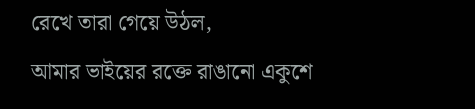রেখে তারা গেয়ে উঠল,
আমার ভাইয়ের রক্তে রাঙানো একুশে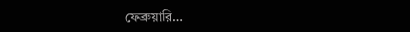ফেব্রুয়ারি…